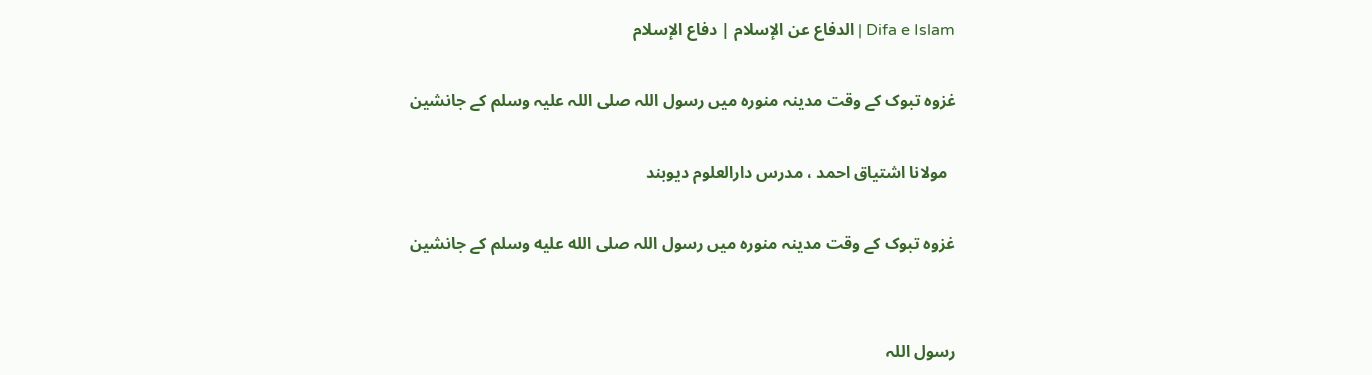Difa e Islam | الدفاع عن الإسلام | دفاع الإسلام

غزوہ تبوک کے وقت مدینہ منورہ میں رسول اللہ صلی اللہ علیہ وسلم کے جانشین

  مولانا اشتیاق احمد ، مدرس دارالعلوم دیوبند

غزوہ تبوک کے وقت مدینہ منورہ میں رسول اللہ صلى الله عليه وسلم کے جانشین


رسول اللہ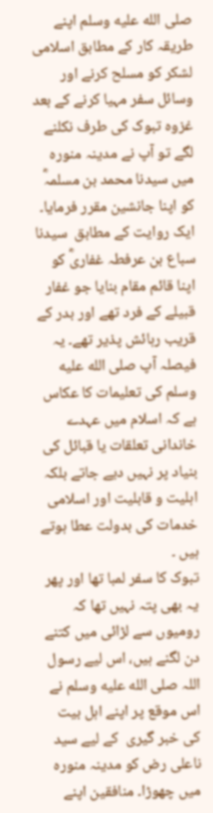صلى الله عليه وسلم اپنے طریقہ کار کے مطابق اسلامی لشکر کو مسلح کرنے اور وسائل سفر مہیا کرنے کے بعد غزوہ تبوک کی طرف نکلنے لگے تو آپ نے مدینہ منورہ میں سیدنا محمد بن مسلمہؓ کو اپنا جانشین مقرر فرمایا۔ ایک روایت کے مطابق  سیدنا سباع بن عرفطہ غفاریؓ کو اپنا قائم مقام بنایا جو غفار قبیلے کے فرد تھے اور بدر کے قریب رہائش پذیر تھے۔ یہ فیصلہ آپ صلى الله عليه وسلم کی تعلیمات کا عکاس ہے کہ اسلام میں عہدے خاندانی تعلقات یا قبائل کی بنیاد پر نہیں دیے جاتے بلکہ اہلیت و قابلیت اور اسلامی خدمات کی بدولت عطا ہوتے ہیں ۔
تبوک کا سفر لمبا تھا اور پھر یہ بھی پتہ نہیں تھا کہ رومیوں سے لڑائی میں کتنے دن لگنے ہیں، اس لیے رسول اللہ صلى الله عليه وسلم نے اس موقع پر اپنے اہل بیت کی خبر گیری  کے لیے سید ناعلی رض کو مدینہ منورہ میں چھوڑا۔ منافقین اپنے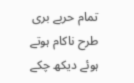تمام حربے بری طرح ناکام ہوتے ہوئے دیکھ چکے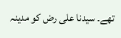تھے۔ سیدنا علی رض کو مدینہ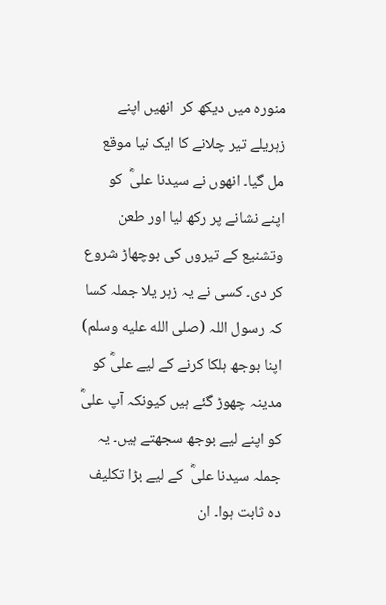منورہ میں دیکھ کر  انھیں اپنے زہریلے تیر چلانے کا ایک نیا موقع مل گیا۔ انھوں نے سیدنا علیؓ  کو اپنے نشانے پر رکھ لیا اور طعن وتشنیع کے تیروں کی بوچھاڑ شروع کر دی۔ کسی نے یہ زہر یلا جملہ کسا کہ رسول اللہ (صلى الله عليه وسلم) اپنا بوجھ ہلکا کرنے کے لیے علیؓ کو مدینہ چھوڑ گئے ہیں کیونکہ آپ علیؓ کو اپنے لیے بوجھ سجھتے ہیں۔ یہ جملہ سیدنا علیؓ  کے لیے بڑا تکلیف دہ ثابت ہوا۔ ان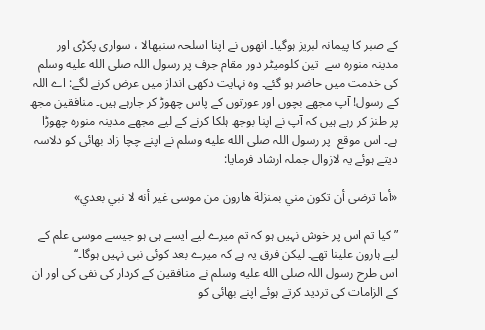کے صبر کا پیمانہ لبریز ہوگیا۔ انھوں نے اپنا اسلحہ سنبھالا ، سواری پکڑی اور مدینہ منورہ سے  تین کلومیٹر دور مقام جرف پر رسول اللہ صلى الله عليه وسلم کی خدمت میں حاضر ہو گئے۔ وہ نہایت دکھی انداز میں عرض کرنے لگے: اے اللہ کے رسول! آپ مجھے بچوں اور عورتوں کے پاس چھوڑ کر جارہے ہیں۔ منافقین مجھ پر طنز کر رہے ہیں کہ آپ نے اپنا بوجھ ہلکا کرنے کے لیے مجھے مدینہ منورہ چھوڑا ہے۔ اس موقع  پر رسول اللہ صلى الله عليه وسلم نے اپنے چچا زاد بھائی کو دلاسہ دیتے ہوئے یہ لازوال جملہ ارشاد فرمایا:

«أما ترضى أن تكون مني بمنزلة هارون من موسى غير أنه لا نبي بعدي»

” کیا تم اس پر خوش نہیں ہو کہ تم میرے لیے ایسے ہی ہو جیسے موسی علم کے لیے ہارون علینا تھے۔ لیکن فرق یہ ہے کہ میرے بعد کوئی نبی نہیں ہوگا۔‘‘
اس طرح رسول اللہ صلى الله عليه وسلم نے منافقین کے کردار کی نفی کی اور ان کے الزامات کی تردید کرتے ہوئے اپنے بھائی کو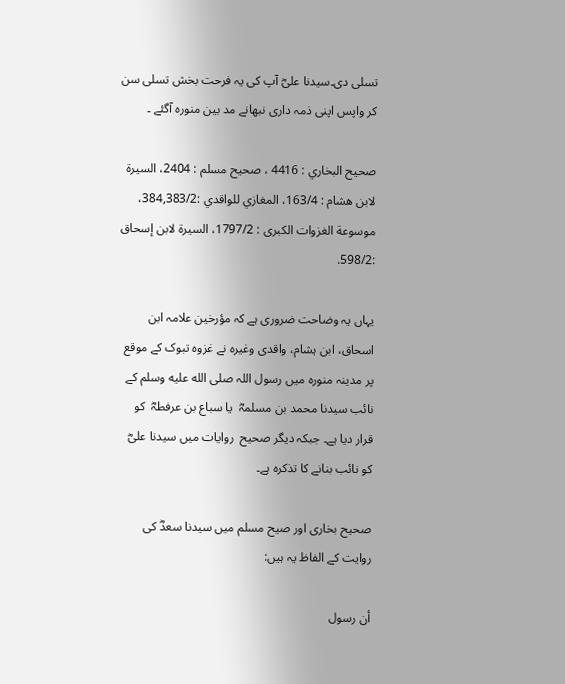تسلی دی۔سیدنا علیؓ آپ کی یہ فرحت بخش تسلی سن کر واپس اپنی ذمہ داری نبھانے مد بین منورہ آگئے ۔

صحيح البخاري : 4416 ، صحیح مسلم : 2404، السيرة لابن هشام : 163/4، المغازي للواقدي :384,383/2،
موسوعة الغزوات الكبرى : 1797/2، السيرة لابن إسحاق :598/2.

یہاں یہ وضاحت ضروری ہے کہ مؤرخین علامہ ابن اسحاق، ابن ہشام، واقدی وغیرہ نے غزوہ تبوک کے موقع پر مدینہ منورہ میں رسول اللہ صلى الله عليه وسلم کے نائب سیدنا محمد بن مسلمہؓ  یا سباع بن عرفطہؓ  کو قرار دیا ہے۔ جبکہ دیگر صحیح  روایات میں سیدنا علیؓ  کو نائب بنانے کا تذکرہ ہے۔

صحیح بخاری اور صیح مسلم میں سیدنا سعدؓ کی روایت کے الفاظ یہ ہیں:

أن رسول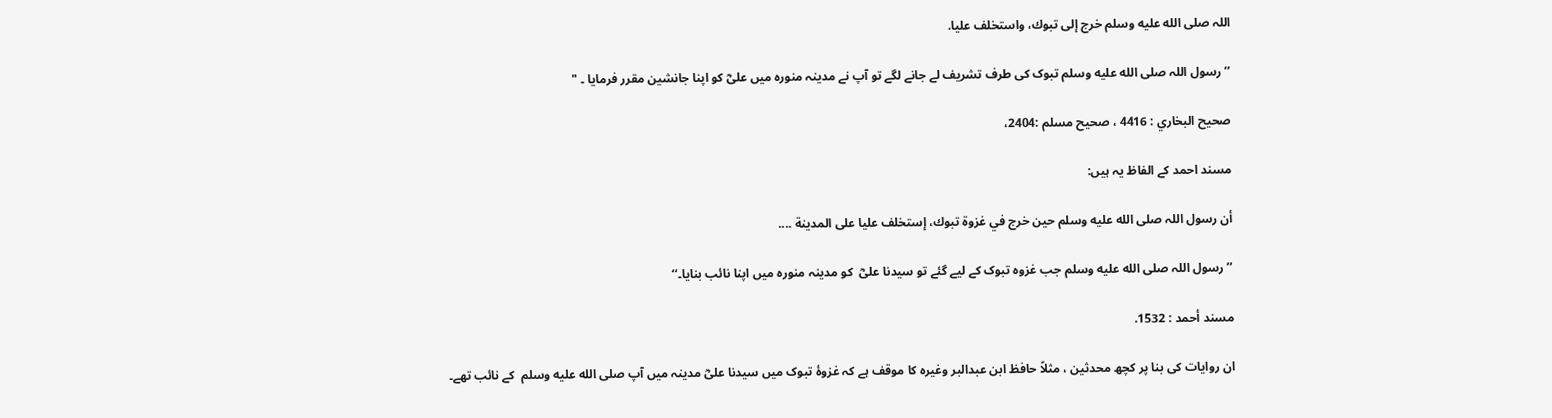اللہ صلى الله عليه وسلم خرج إلى تبوك، واستخلف عليا.

’’رسول اللہ صلى الله عليه وسلم تبوک کی طرف تشریف لے جانے لگے تو آپ نے مدینہ منورہ میں علیؓ کو اپنا جانشین مقرر فرمایا ۔ "

صحيح البخاري : 4416 ، صحیح مسلم :2404،

مسند احمد کے الفاظ یہ ہیں:

أن رسول اللہ صلى الله عليه وسلم حين خرج في غزوة تبوك، إستخلف عليا على المدينة ....

’’ رسول اللہ صلى الله عليه وسلم جب غزوہ تبوک کے لیے گئے تو سیدنا علیؓ  کو مدینہ منورہ میں اپنا نائب بنایا۔‘‘

مسند أحمد : 1532.

ان روایات کی بنا پر کچھ محدثین ، مثلاً حافظ ابن عبدالبر وغیرہ کا موقف ہے کہ غزوۂ تبوک میں سیدنا علیؓ مدینہ میں آپ صلى الله عليه وسلم  کے نائب تھے۔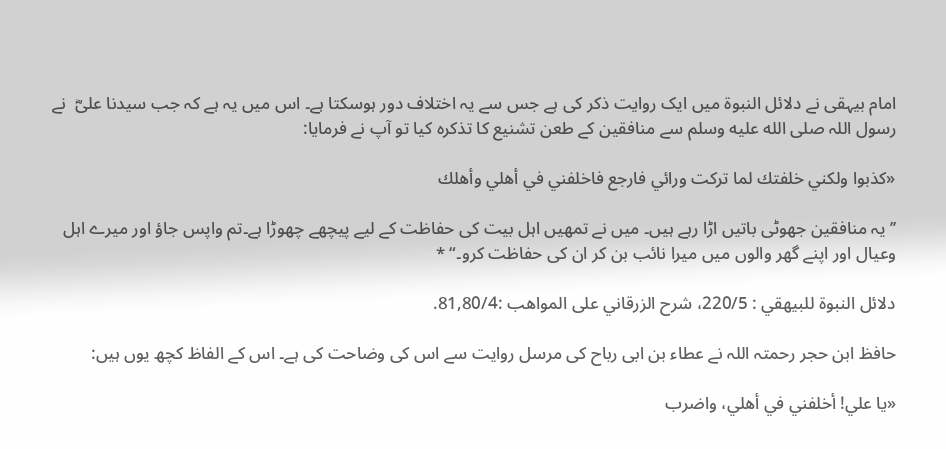امام بیہقی نے دلائل النبوۃ میں ایک روایت ذکر کی ہے جس سے یہ اختلاف دور ہوسکتا ہے۔ اس میں یہ ہے کہ جب سیدنا علیؓ  نے رسول اللہ صلى الله عليه وسلم سے منافقین کے طعن تشنیع کا تذکرہ کیا تو آپ نے فرمایا:

«كذبوا ولكني خلفتك لما تركت ورائي فارجع فاخلفني في أهلي وأهلك

’’ یہ منافقین جھوٹی باتیں اڑا رہے ہیں۔ میں نے تمھیں اہل بیت کی حفاظت کے لیے پیچھے چھوڑا ہے۔تم واپس جاؤ اور میرے اہل وعیال اور اپنے گھر والوں میں میرا نائب بن کر ان کی حفاظت کرو۔“ *

دلائل النبوة للبيهقي : 220/5، شرح الزرقاني على المواهب :81,80/4.

حافظ ابن حجر رحمتہ اللہ نے عطاء بن ابی رباح کی مرسل روایت سے اس کی وضاحت کی ہے۔ اس کے الفاظ کچھ یوں ہیں:

«يا علي! أخلفني في أهلي، واضرب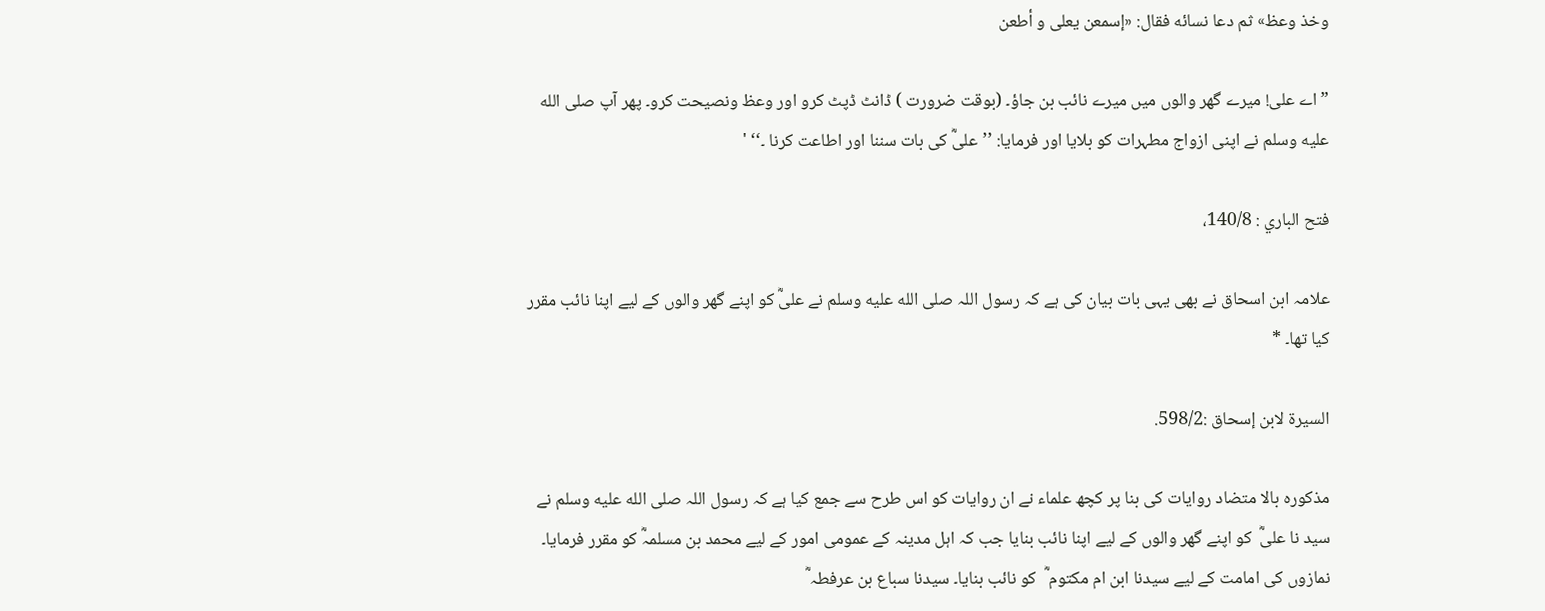وخذ وعظ» ثم دعا نسائه فقال: «إسمعن يعلى و أطعن

”اے علی! میرے گھر والوں میں میرے نائب بن جاؤ۔ (بوقت ضرورت ) ڈانٹ ڈپٹ کرو اور وعظ ونصیحت کرو۔ پھر آپ صلى الله عليه وسلم نے اپنی ازواج مطہرات کو بلایا اور فرمایا: ’’علیؓ کی بات سننا اور اطاعت کرنا ۔‘‘ '

فتح الباري : 140/8،

علامہ ابن اسحاق نے بھی یہی بات بیان کی ہے کہ رسول اللہ صلى الله عليه وسلم نے علیؓ کو اپنے گھر والوں کے لیے اپنا نائب مقرر کیا تھا۔ *

السيرة لابن إسحاق :598/2.

مذکورہ بالا متضاد روایات کی بنا پر کچھ علماء نے ان روایات کو اس طرح سے جمع کیا ہے کہ رسول اللہ صلى الله عليه وسلم نے سید نا علیؓ  کو اپنے گھر والوں کے لیے اپنا نائب بنایا جب کہ اہل مدینہ کے عمومی امور کے لیے محمد بن مسلمہؓ کو مقرر فرمایا۔ نمازوں کی امامت کے لیے سیدنا ابن ام مکتوم ؓ  کو نائب بنایا۔ سیدنا سباع بن عرفطہ ؓ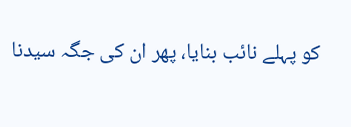کو پہلے نائب بنایا، پھر ان کی جگہ سیدنا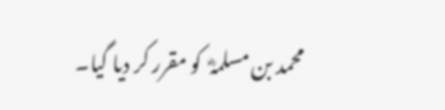محمد بن مسلمہؓ  کو مقرر کر دیا گیا۔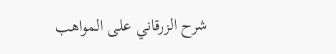شرح الزرقاني على المواهب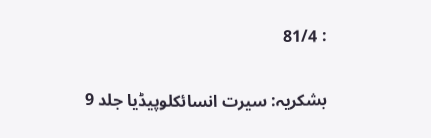: 81/4

بشکریہ: سیرت انسائکلوپیڈیا جلد 9